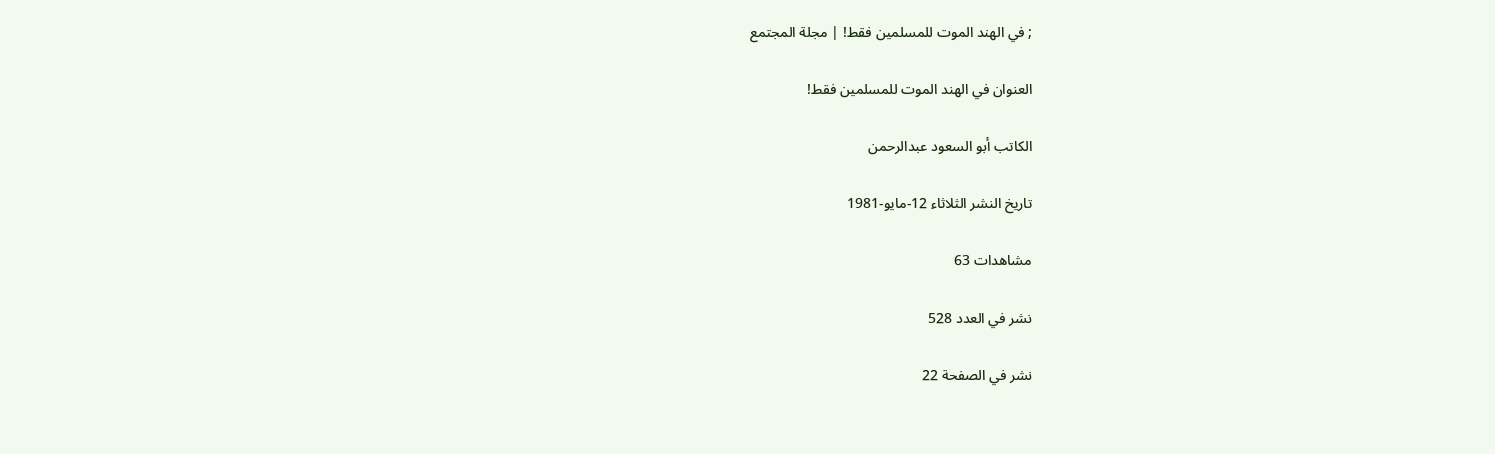; في الهند الموت للمسلمين فقط! | مجلة المجتمع

العنوان في الهند الموت للمسلمين فقط!

الكاتب أبو السعود عبدالرحمن

تاريخ النشر الثلاثاء 12-مايو-1981

مشاهدات 63

نشر في العدد 528

نشر في الصفحة 22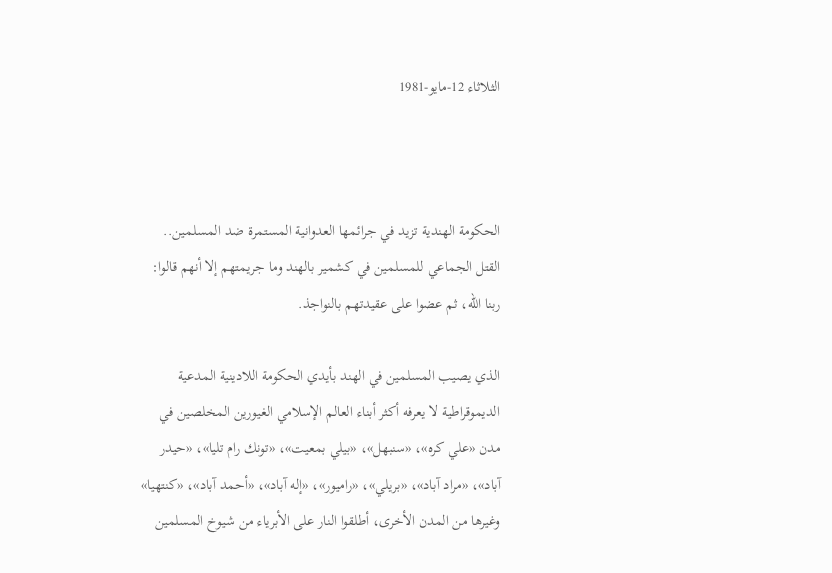الثلاثاء 12-مايو-1981



الحكومة الهندية تزيد في جرائمها العدوانية المستمرة ضد المسلمين.. القتل الجماعي للمسلمين في كشمير بالهند وما جريمتهم إلا أنهم قالوا: ربنا الله، ثم عضوا على عقيدتهم بالنواجذ.

الذي يصيب المسلمين في الهند بأيدي الحكومة اللادينية المدعية الديموقراطية لا يعرفه أكثر أبناء العالم الإسلامي الغيورين المخلصين في مدن «علي كره»، «سنبهل»، «بيلي بمعيت»، «تونك رام تليا»، «حیدر آباد»، «مراد آباد»، «بريلي»، «راميور»، «إله آباد»، «أحمد آباد»، «كنتهيا» وغيرها من المدن الأخرى، أطلقوا النار على الأبرياء من شيوخ المسلمين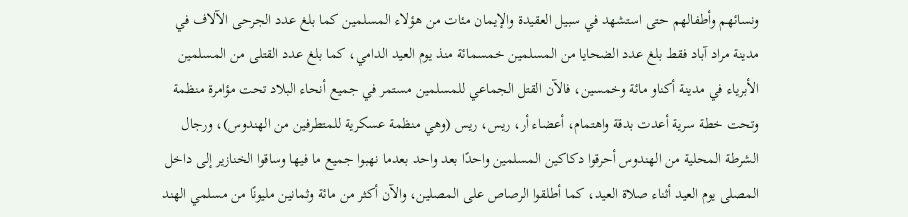ونسائهم وأطفالهم حتى استشهد في سبيل العقيدة والإيمان مئات من هؤلاء المسلمين كما بلغ عدد الجرحى الآلاف في مدينة مراد آباد فقط بلغ عدد الضحايا من المسلمين خمسمائة منذ يوم العيد الدامي، كما بلغ عدد القتلى من المسلمين الأبرياء في مدينة أكناو مائة وخمسين، فالآن القتل الجماعي للمسلمين مستمر في جميع أنحاء البلاد تحت مؤامرة منظمة وتحت خطة سرية أعدت بدقة واهتمام، أعضاء أر، ريس، ريس (وهي منظمة عسكرية للمتطرفين من الهندوس)، ورجال الشرطة المحلية من الهندوس أحرقوا دكاكين المسلمين واحدًا بعد واحد بعدما نهبوا جميع ما فيها وساقوا الخنازير إلى داخل المصلى يوم العيد أثناء صلاة العيد، كما أطلقوا الرصاص على المصلين، والآن أكثر من مائة وثمانين مليونًا من مسلمي الهند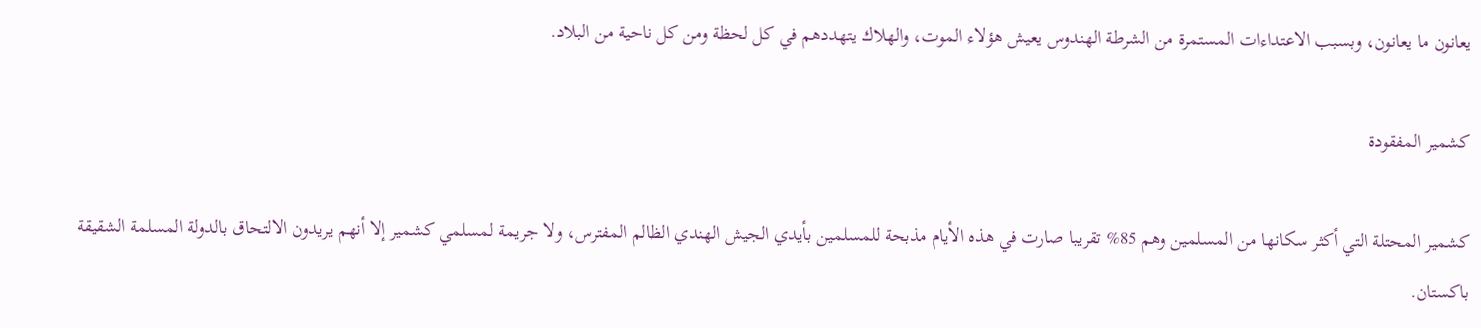يعانون ما يعانون، وبسبب الاعتداءات المستمرة من الشرطة الهندوس يعيش هؤلاء الموت، والهلاك يتهددهم في كل لحظة ومن كل ناحية من البلاد.

كشمير المفقودة

كشمير المحتلة التي أكثر سكانها من المسلمين وهم 85% تقريبا صارت في هذه الأيام مذبحة للمسلمين بأيدي الجيش الهندي الظالم المفترس، ولا جريمة لمسلمي كشمير إلا أنهم يريدون الالتحاق بالدولة المسلمة الشقيقة باكستان.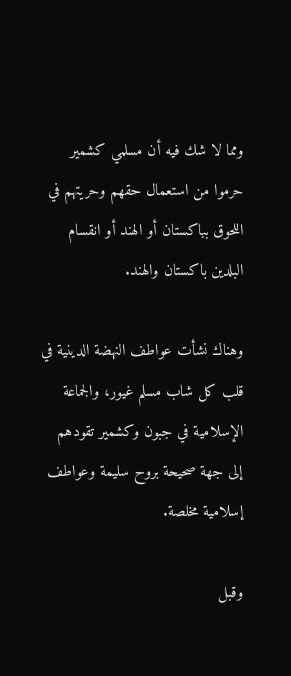ومما لا شك فيه أن مسلمي كشمير حرموا من استعمال حقهم وحريتهم في اللحوق بباكستان أو الهند أو انقسام البلدين باكستان والهند.

وهناك نشأت عواطف النهضة الدينية في قلب كل شاب مسلم غيور، والجماعة الإسلامية في جبون وكشمير تقودهم إلى جهة صحيحة بروح سليمة وعواطف إسلامية مخلصة.

وقبل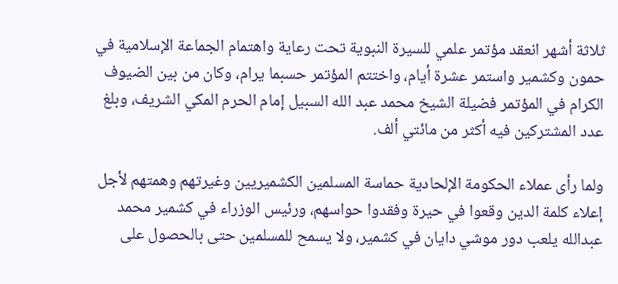ثلاثة أشهر انعقد مؤتمر علمي للسيرة النبوية تحت رعاية واهتمام الجماعة الإسلامية في حمون وكشمير واستمر عشرة أيام، واختتم المؤتمر حسبما يرام، وكان من بين الضيوف الكرام في المؤتمر فضيلة الشيخ محمد عبد الله السبيل إمام الحرم المكي الشريف، وبلغ عدد المشتركين فيه أكثر من مائتي ألف.

ولما رأى عملاء الحكومة الإلحادية حماسة المسلمين الكشميريين وغيرتهم وهمتهم لأجل إعلاء كلمة الدين وقعوا في حيرة وفقدوا حواسهم، ورئيس الوزراء في كشمير محمد عبدالله يلعب دور موشي دايان في كشمير، ولا يسمح للمسلمين حتى بالحصول على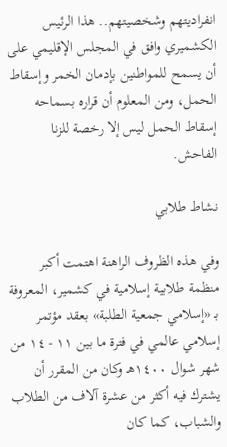انفراديتهم وشخصيتهم.. هذا الرئيس الكشميري وافق في المجلس الإقليمي على أن يسمح للمواطنين بإدمان الخمر وإسقاط الحمل، ومن المعلوم أن قراره بسماحه إسقاط الحمل ليس إلا رخصة للزنا الفاحش.

نشاط طلابي

وفي هذه الظروف الراهنة اهتمت أكبر منظمة طلابية إسلامية في كشمير، المعروفة بـ «إسلامي جمعية الطلبة» بعقد مؤتمر إسلامي عالمي في فترة ما بين ١١ - ١٤ من شهر شوال ١٤٠٠هـ وكان من المقرر أن يشترك فيه أكثر من عشرة آلاف من الطلاب والشباب، كما كان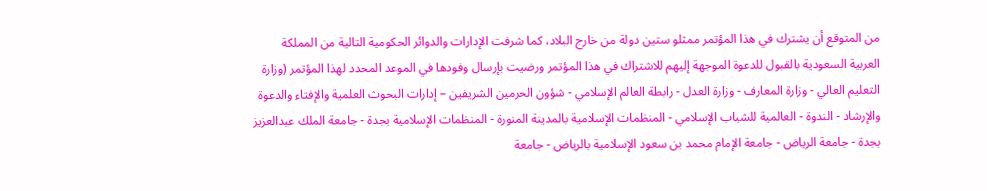من المتوقع أن يشترك في هذا المؤتمر ممثلو ستين دولة من خارج البلاد، كما شرفت الإدارات والدوائر الحكومية التالية من المملكة العربية السعودية بالقبول للدعوة الموجهة إليهم للاشتراك في هذا المؤتمر ورضيت بإرسال وفودها في الموعد المحدد لهذا المؤتمر (وزارة التعليم العالي - وزارة المعارف - وزارة العدل - رابطة العالم الإسلامي - شؤون الحرمين الشريفين – إدارات البحوث العلمية والإفتاء والدعوة والإرشاد - الندوة - العالمية للشباب الإسلامي - المنظمات الإسلامية بالمدينة المنورة - المنظمات الإسلامية بجدة - جامعة الملك عبدالعزيز بجدة - جامعة الرياض - جامعة الإمام محمد بن سعود الإسلامية بالرياض - جامعة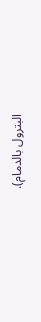البترول بالدمام).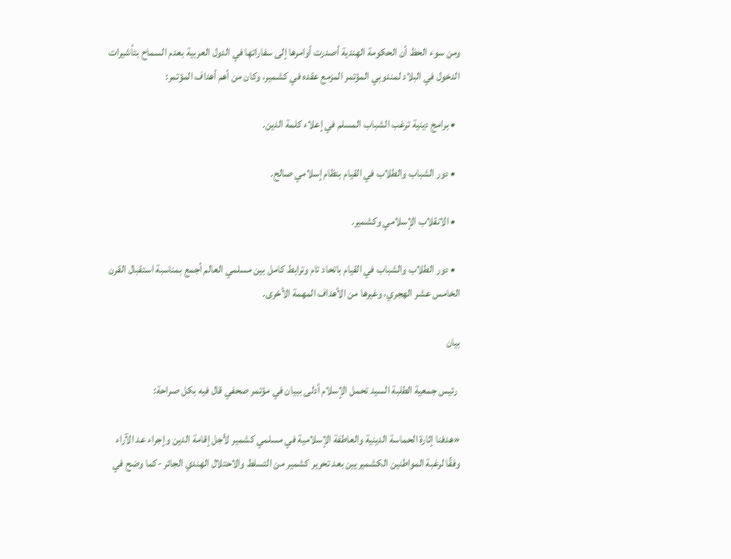ومن سوء الحظ أن الحكومة الهندية أصدرت أوامرها إلى سفاراتها في الدول العربية بعدم السماح بتأشيرات الدخول في البلاد لمندوبي المؤتمر المزمع عقده في كشمير، وكان من أهم أهداف المؤتمر:

  • برامج دينية ترغب الشباب المسلم في إعلاء كلمة الدين.

  • دور الشباب والطلاب في القيام بنظام إسلامي صالح.

  • الانقلاب الإسلامي وكشمير.

  • دور الطلاب والشباب في القيام باتحاد تام وترابط كامل بين مسلمي العالم أجمع بمناسبة استقبال القرن الخامس عشر الهجري، وغيرها من الأهداف المهمة الأخرى.

بيان

 رئيس جمعية الطلبة السيد تحمل الإسلام أدلى ببيان في مؤتمر صحفي قال فيه بكل صراحة:

«هدفنا إثارة الحماسة الدينية والعاطفة الإسلامية في مسلمي كشمير لأجل إقامة الدين وإجراء عد الآراء وفقًا لرغبة المواطنين الكشميريين بعد تحرير كشمير من التسلط والاحتلال الهندي الجائر -كما وضح في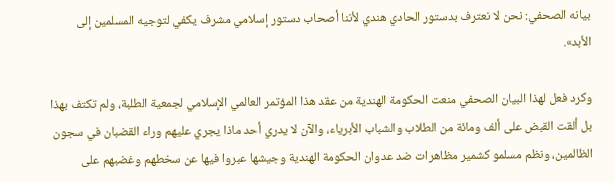بيانه الصحفي: نحن لا نعترف بدستور الحادي هندي لأننا أصحاب دستور إسلامي مشرف يكفي لتوجيه المسلمين إلى الأبد».

وكرد فعل لهذا البيان الصحفي منعت الحكومة الهندية من عقد هذا المؤتمر العالمي الإسلامي لجمعية الطلبة، ولم تكتف بهذا بل ألقت القبض على ألف ومائة من الطلاب والشباب الأبرياء، والآن لا يدري أحد ماذا يجري عليهم وراء القضبان في سجون الظالمين، ونظم مسلمو کشمیر مظاهرات ضد عدوان الحكومة الهندية وجيشها عبروا فيها عن سخطهم وغضبهم على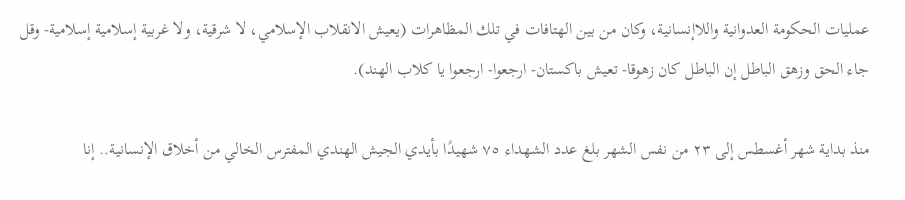عمليات الحكومة العدوانية واللاإنسانية، وكان من بين الهتافات في تلك المظاهرات (يعيش الانقلاب الإسلامي، لا شرقية، ولا غربية إسلامية إسلامية- وقل جاء الحق وزهق الباطل إن الباطل كان زهوقا- تعيش باكستان- ارجعوا- ارجعوا يا كلاب الهند).

منذ بداية شهر أغسطس إلى ٢٣ من نفس الشهر بلغ عدد الشهداء ٧٥ شهيدًا بأيدي الجيش الهندي المفترس الخالي من أخلاق الإنسانية.. إنا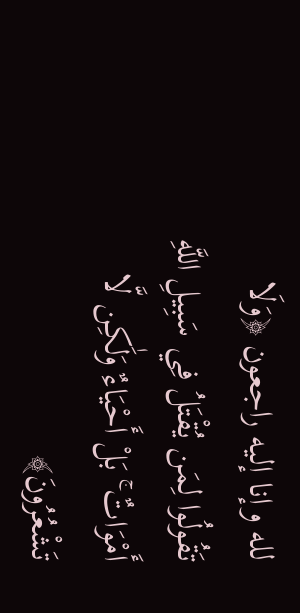لله وإنا إليه راجعون ﴿وَلَا تَقُولُوا لِمَن يُقْتَلُ فِي سَبِيلِ اللَّهِ أَمْوَاتٌ ۚ بَلْ أَحْيَاءٌ وَلَٰكِن لَّا تَشْعُرُونَ﴾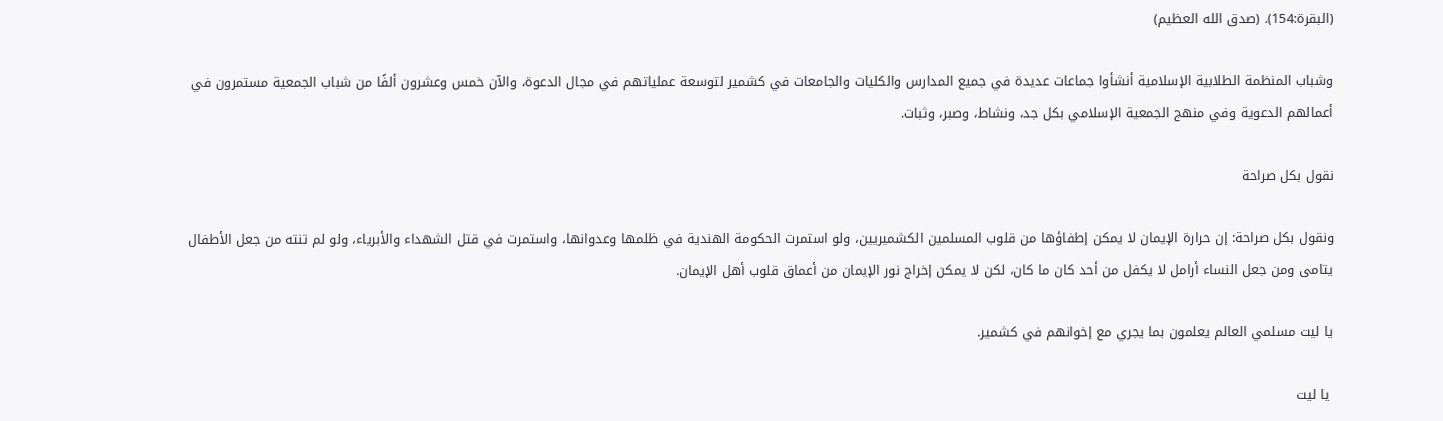(البقرة:154). (صدق الله العظيم)

وشباب المنظمة الطلابية الإسلامية أنشأوا جماعات عديدة في جميع المدارس والكليات والجامعات في كشمير لتوسعة عملياتهم في مجال الدعوة، والآن خمس وعشرون ألفًا من شباب الجمعية مستمرون في أعمالهم الدعوية وفي منهج الجمعية الإسلامي بكل جد، ونشاط، وصبر، وثبات.

نقول بكل صراحة

ونقول بكل صراحة: إن حرارة الإيمان لا يمكن إطفاؤها من قلوب المسلمين الكشميريين، ولو استمرت الحكومة الهندية في ظلمها وعدوانها، واستمرت في قتل الشهداء والأبرياء، ولو لم تنته من جعل الأطفال يتامى ومن جعل النساء أرامل لا يكفل من أحد كان ما كان، لكن لا يمكن إخراج نور الإيمان من أعماق قلوب أهل الإيمان.

يا ليت مسلمي العالم يعلمون بما يجري مع إخوانهم في كشمير.

 يا ليت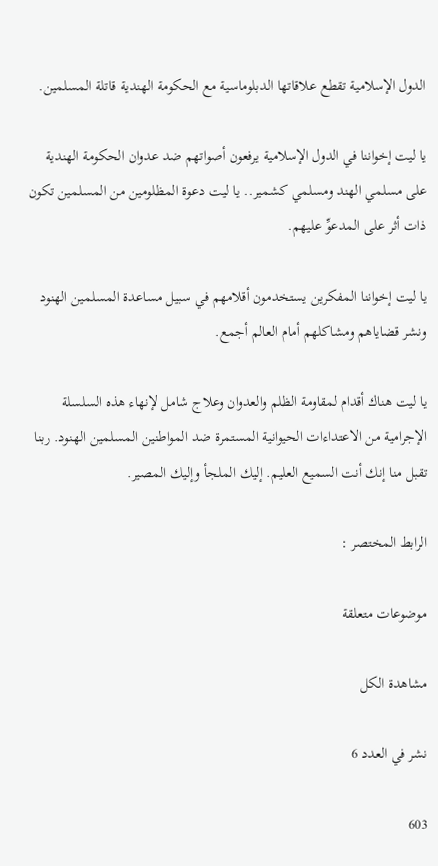الدول الإسلامية تقطع علاقاتها الدبلوماسية مع الحكومة الهندية قاتلة المسلمين.

يا ليت إخواننا في الدول الإسلامية يرفعون أصواتهم ضد عدوان الحكومة الهندية على مسلمي الهند ومسلمي كشمير.. يا ليت دعوة المظلومين من المسلمين تكون ذات أثر على المدعوِّ عليهم.

يا ليت إخواننا المفكرين يستخدمون أقلامهم في سبيل مساعدة المسلمين الهنود ونشر قضاياهم ومشاكلهم أمام العالم أجمع.

يا ليت هناك أقدام لمقاومة الظلم والعدوان وعلاج شامل لإنهاء هذه السلسلة الإجرامية من الاعتداءات الحيوانية المستمرة ضد المواطنين المسلمين الهنود. ربنا تقبل منا إنك أنت السميع العليم. إليك الملجأ وإليك المصير.

الرابط المختصر :

موضوعات متعلقة

مشاهدة الكل

نشر في العدد 6

603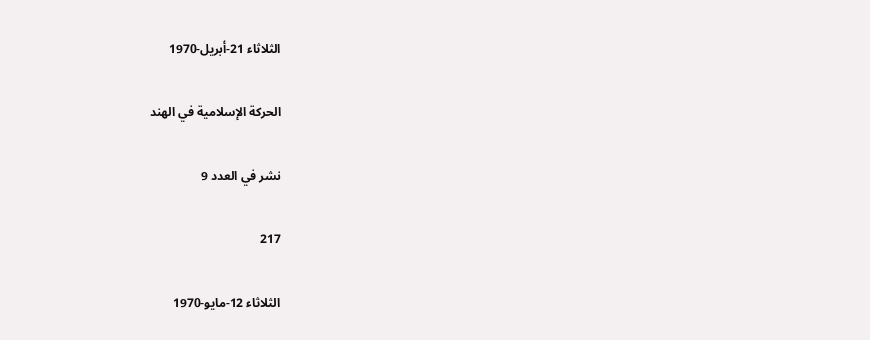الثلاثاء 21-أبريل-1970

الحركة الإسلامية في الهند

نشر في العدد 9

217

الثلاثاء 12-مايو-1970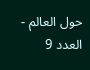حول العالم - العدد 9